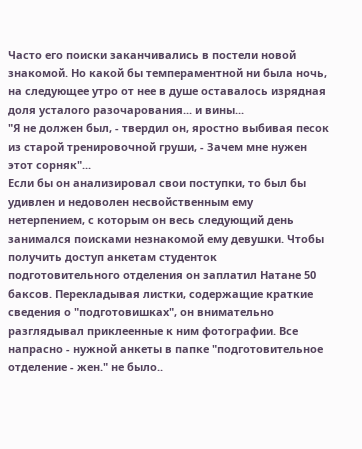Часто его поиски заканчивались в постели новой знакомой. Но какой бы темпераментной ни была ночь, на следующее утро от нее в душе оставалось изрядная доля усталого разочарования... и вины...
"Я не должен был, - твердил он, яростно выбивая песок из старой тренировочной груши, - Зачем мне нужен этот сорняк"...
Если бы он анализировал свои поступки, то был бы удивлен и недоволен несвойственным ему нетерпением, с которым он весь следующий день занимался поисками незнакомой ему девушки. Чтобы получить доступ анкетам студенток подготовительного отделения он заплатил Натане 50 баксов. Перекладывая листки, содержащие краткие сведения о "подготовишках", он внимательно разглядывал приклеенные к ним фотографии. Все напрасно - нужной анкеты в папке "подготовительное отделение - жен." не было..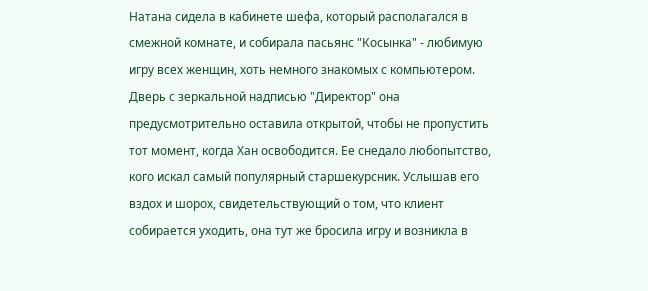Натана сидела в кабинете шефа, который располагался в смежной комнате, и собирала пасьянс "Косынка" - любимую игру всех женщин, хоть немного знакомых с компьютером. Дверь с зеркальной надписью "Директор" она предусмотрительно оставила открытой, чтобы не пропустить тот момент, когда Хан освободится. Ее снедало любопытство, кого искал самый популярный старшекурсник. Услышав его вздох и шорох, свидетельствующий о том, что клиент собирается уходить, она тут же бросила игру и возникла в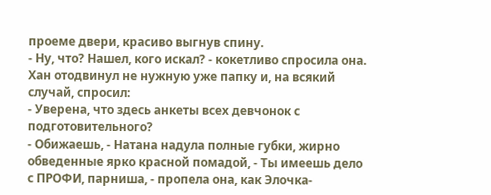проеме двери, красиво выгнув спину.
- Ну, что? Нашел, кого искал? - кокетливо спросила она.
Хан отодвинул не нужную уже папку и, на всякий случай, спросил:
- Уверена, что здесь анкеты всех девчонок с подготовительного?
- Обижаешь, - Натана надула полные губки, жирно обведенные ярко красной помадой, - Ты имеешь дело с ПРОФИ, парниша, - пропела она, как Элочка-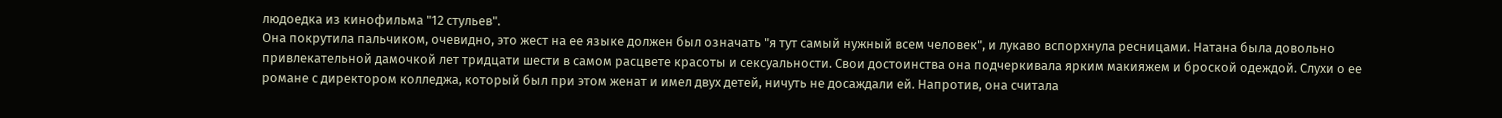людоедка из кинофильма "12 стульев".
Она покрутила пальчиком, очевидно, это жест на ее языке должен был означать "я тут самый нужный всем человек", и лукаво вспорхнула ресницами. Натана была довольно привлекательной дамочкой лет тридцати шести в самом расцвете красоты и сексуальности. Свои достоинства она подчеркивала ярким макияжем и броской одеждой. Слухи о ее романе с директором колледжа, который был при этом женат и имел двух детей, ничуть не досаждали ей. Напротив, она считала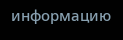информацию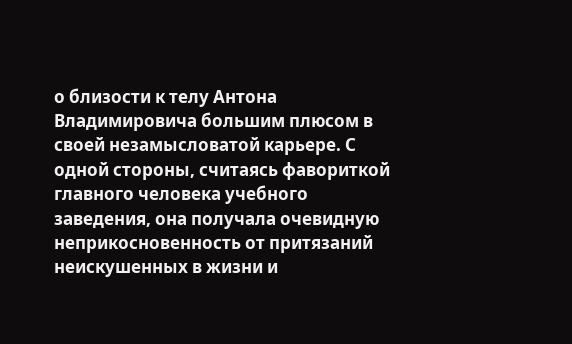о близости к телу Антона Владимировича большим плюсом в своей незамысловатой карьере. С одной стороны, считаясь фавориткой главного человека учебного заведения, она получала очевидную неприкосновенность от притязаний неискушенных в жизни и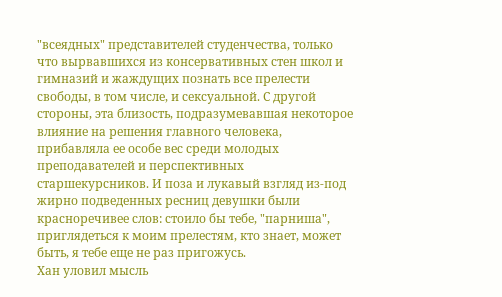"всеядных" представителей студенчества, только что вырвавшихся из консервативных стен школ и гимназий и жаждущих познать все прелести свободы, в том числе, и сексуальной. С другой стороны, эта близость, подразумевавшая некоторое влияние на решения главного человека, прибавляла ее особе вес среди молодых преподавателей и перспективных старшекурсников. И поза и лукавый взгляд из-под жирно подведенных ресниц девушки были красноречивее слов: стоило бы тебе, "парниша", приглядеться к моим прелестям, кто знает, может быть, я тебе еще не раз пригожусь.
Хан уловил мысль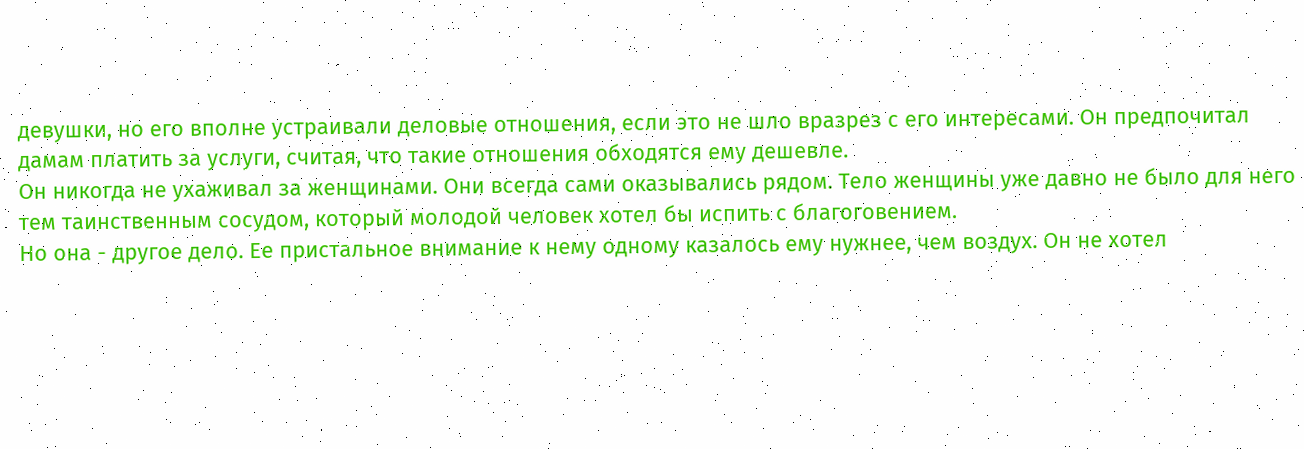девушки, но его вполне устраивали деловые отношения, если это не шло вразрез с его интересами. Он предпочитал дамам платить за услуги, считая, что такие отношения обходятся ему дешевле.
Он никогда не ухаживал за женщинами. Они всегда сами оказывались рядом. Тело женщины уже давно не было для него тем таинственным сосудом, который молодой человек хотел бы испить с благоговением.
Но она - другое дело. Ее пристальное внимание к нему одному казалось ему нужнее, чем воздух. Он не хотел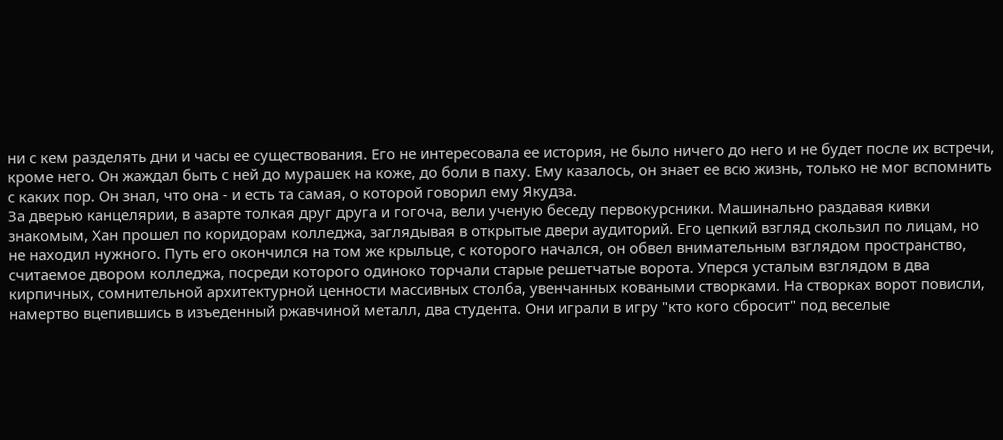ни с кем разделять дни и часы ее существования. Его не интересовала ее история, не было ничего до него и не будет после их встречи, кроме него. Он жаждал быть с ней до мурашек на коже, до боли в паху. Ему казалось, он знает ее всю жизнь, только не мог вспомнить с каких пор. Он знал, что она - и есть та самая, о которой говорил ему Якудза.
За дверью канцелярии, в азарте толкая друг друга и гогоча, вели ученую беседу первокурсники. Машинально раздавая кивки знакомым, Хан прошел по коридорам колледжа, заглядывая в открытые двери аудиторий. Его цепкий взгляд скользил по лицам, но не находил нужного. Путь его окончился на том же крыльце, с которого начался, он обвел внимательным взглядом пространство, считаемое двором колледжа, посреди которого одиноко торчали старые решетчатые ворота. Уперся усталым взглядом в два кирпичных, сомнительной архитектурной ценности массивных столба, увенчанных коваными створками. На створках ворот повисли, намертво вцепившись в изъеденный ржавчиной металл, два студента. Они играли в игру "кто кого сбросит" под веселые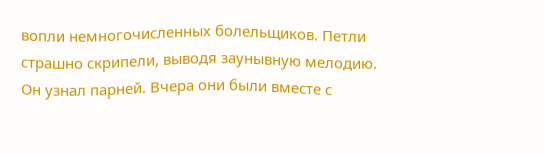вопли немногочисленных болельщиков. Петли страшно скрипели, выводя заунывную мелодию. Он узнал парней. Вчера они были вместе с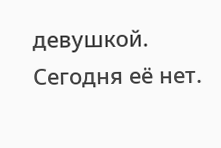девушкой. Сегодня её нет.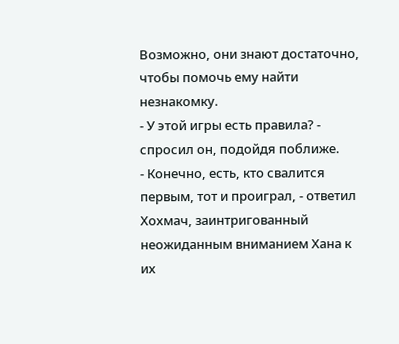Возможно, они знают достаточно, чтобы помочь ему найти незнакомку.
- У этой игры есть правила? - спросил он, подойдя поближе.
- Конечно, есть, кто свалится первым, тот и проиграл, - ответил Хохмач, заинтригованный неожиданным вниманием Хана к их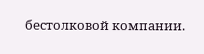бестолковой компании.